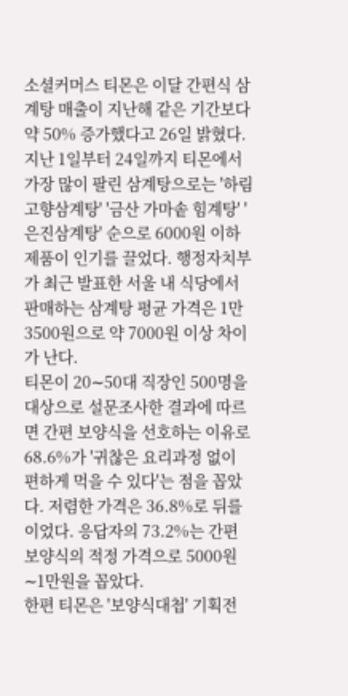소셜커머스 티몬은 이달 간편식 삼계탕 매출이 지난해 같은 기간보다 약 50% 증가했다고 26일 밝혔다.
지난 1일부터 24일까지 티몬에서 가장 많이 팔린 삼계탕으로는 '하림 고향삼계탕' '금산 가마솥 힘계탕' '은진삼계탕' 순으로 6000원 이하 제품이 인기를 끌었다. 행정자치부가 최근 발표한 서울 내 식당에서 판매하는 삼계탕 평균 가격은 1만3500원으로 약 7000원 이상 차이가 난다.
티몬이 20∼50대 직장인 500명을 대상으로 설문조사한 결과에 따르면 간편 보양식을 선호하는 이유로 68.6%가 '귀찮은 요리과정 없이 편하게 먹을 수 있다'는 점을 꼽았다. 저렴한 가격은 36.8%로 뒤를 이었다. 응답자의 73.2%는 간편 보양식의 적정 가격으로 5000원∼1만원을 꼽았다.
한편 티몬은 '보양식대첩' 기획전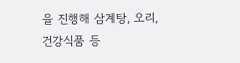을 진행해 삼계탕, 오리, 건강식품 등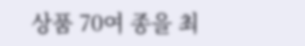상품 70여 종을 최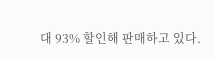대 93% 할인해 판매하고 있다.